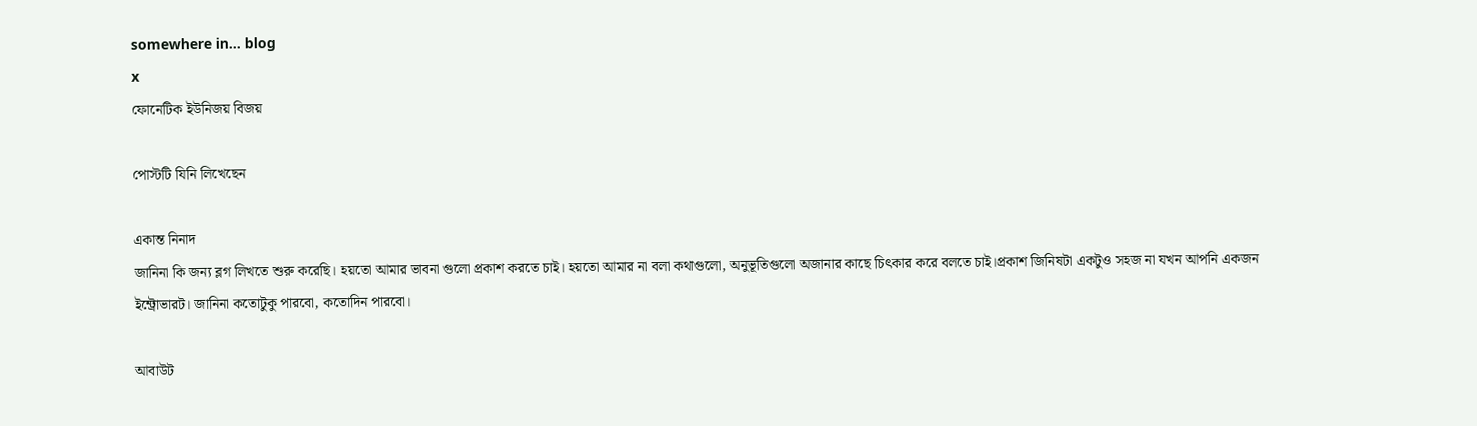somewhere in... blog
x
ফোনেটিক ইউনিজয় বিজয়

পোস্টটি যিনি লিখেছেন

একান্ত নিনাদ
জানিনা কি জন্য ব্লগ লিখতে শুরু করেছি। হয়তো আমার ভাবনা গুলো প্রকাশ করতে চাই। হয়তো আমার না বলা কথাগুলো, অনুভূতিগুলো অজানার কাছে চিৎকার করে বলতে চাই।প্রকাশ জিনিষটা একটুও সহজ না যখন আপনি একজন ইন্ট্রোভারট। জানিনা কতোটুকু পারবো, কতোদিন পারবো।

আবাউট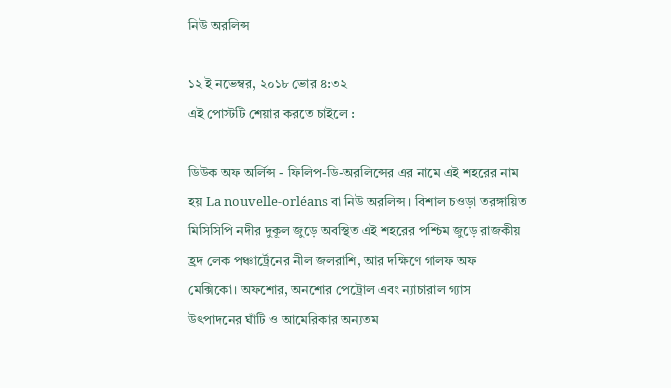নিউ অরলিন্স

১২ ই নভেম্বর, ২০১৮ ভোর ৪:৩২
এই পোস্টটি শেয়ার করতে চাইলে :

ডিউক অফ অর্লিন্স - ফিলিপ-ডি-অরলিন্সের এর নামে এই শহরের নাম হয় La nouvelle-orléans বা নিউ অরলিন্স। বিশাল চওড়া তরঙ্গায়িত মিসিসিপি নদীর দুকূল জুড়ে অবস্থিত এই শহরের পশ্চিম জুড়ে রাজকীয় হ্রদ লেক পঞ্চার্ট্রেনের নীল জলরাশি, আর দক্ষিণে গালফ অফ মেক্সিকো। অফশোর, অনশোর পেট্রোল এবং ন্যাচারাল গ্যাস উৎপাদনের ঘাঁটি ও আমেরিকার অন্যতম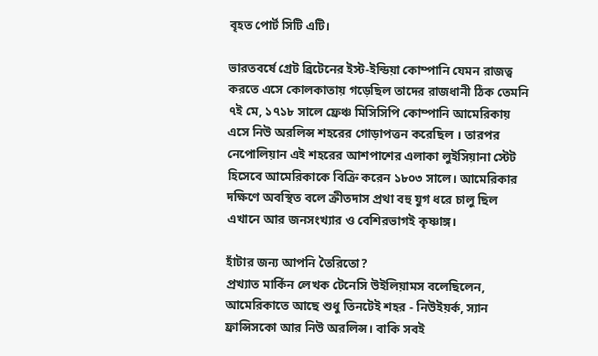বৃহত পোর্ট সিটি এটি।

ভারতবর্ষে গ্রেট ব্রিটেনের ইস্ট-ইন্ডিয়া কোম্পানি যেমন রাজত্ব করতে এসে কোলকাতায় গড়েছিল তাদের রাজধানী ঠিক তেমনি ৭ই মে, ১৭১৮ সালে ফ্রেঞ্চ মিসিসিপি কোম্পানি আমেরিকায় এসে নিউ অরলিন্স শহরের গোড়াপত্তন করেছিল । তারপর নেপোলিয়ান এই শহরের আশপাশের এলাকা লুইসিয়ানা স্টেট হিসেবে আমেরিকাকে বিক্রি করেন ১৮০৩ সালে। আমেরিকার দক্ষিণে অবস্থিত বলে ক্রীতদাস প্রথা বহু যুগ ধরে চালু ছিল এখানে আর জনসংখ্যার ও বেশিরভাগই কৃষ্ণাঙ্গ।

হাঁটার জন্য আপনি তৈরিতো?
প্রখ্যাত মার্কিন লেখক টেনেসি উইলিয়ামস বলেছিলেন, আমেরিকাতে আছে শুধু তিনটেই শহর - নিউইয়র্ক, স্যান ফ্রান্সিসকো আর নিউ অরলিন্স। বাকি সবই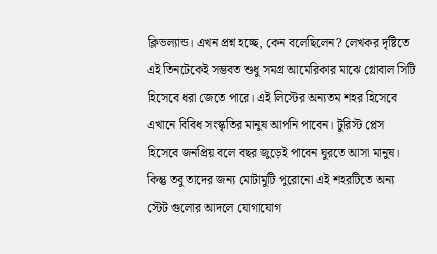ক্লিভল্যান্ড। এখন প্রশ্ন হচ্ছে, কেন বলেছিলেন? লেখকর দৃষ্টিতে এই তিনটেকেই সম্ভবত শুধু সমগ্র আমেরিকার মাঝে গ্লোবাল সিটি হিসেবে ধরা জেতে পারে। এই লিস্টের অন্যতম শহর হিসেবে এখানে বিবিধ সংস্কৃতির মানুষ আপনি পাবেন। টুরিস্ট প্লেস হিসেবে জনপ্রিয় বলে বছর জুড়েই পাবেন ঘুরতে আসা মানুষ। কিন্তু তবু তাদের জন্য মোটামুটি পুরোনো এই শহরটিতে অন্য স্টেট গুলোর আদলে যোগাযোগ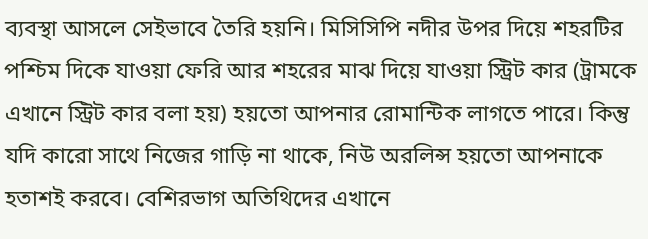ব্যবস্থা আসলে সেইভাবে তৈরি হয়নি। মিসিসিপি নদীর উপর দিয়ে শহরটির পশ্চিম দিকে যাওয়া ফেরি আর শহরের মাঝ দিয়ে যাওয়া স্ট্রিট কার (ট্রামকে এখানে স্ট্রিট কার বলা হয়) হয়তো আপনার রোমান্টিক লাগতে পারে। কিন্তু যদি কারো সাথে নিজের গাড়ি না থাকে, নিউ অরলিন্স হয়তো আপনাকে হতাশই করবে। বেশিরভাগ অতিথিদের এখানে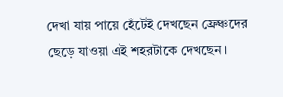দেখা যায় পায়ে হেঁটেই দেখছেন ফ্রেঞ্চদের ছেড়ে যাওয়া এই শহরটাকে দেখছেন।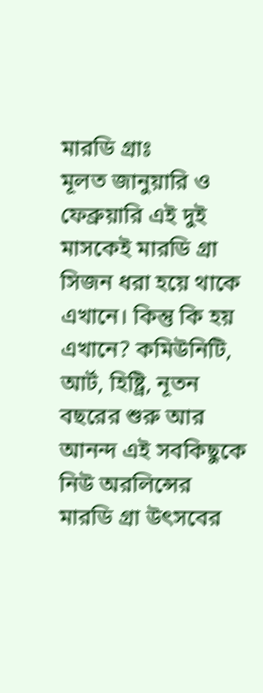মারডি গ্রাঃ
মূলত জানুয়ারি ও ফেব্রুয়ারি এই দুই মাসকেই মারডি গ্রা সিজন ধরা হয়ে থাকে এখানে। কিন্তু কি হয় এখানে? কমিউনিটি, আর্ট, হিষ্ট্রি, নূতন বছরের শুরু আর আনন্দ এই সবকিছুকে নিউ অরলিন্সের মারডি গ্রা উৎসবের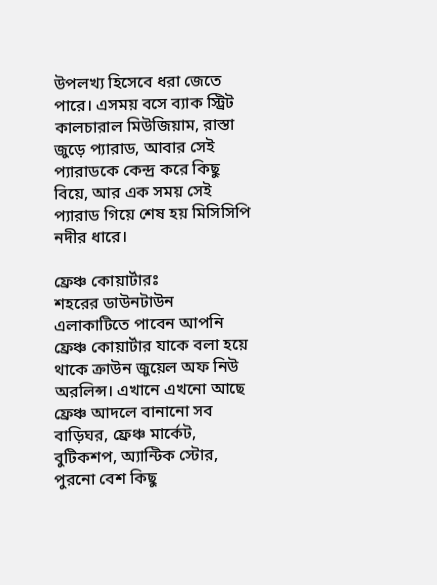উপলখ্য হিসেবে ধরা জেতে পারে। এসময় বসে ব্যাক স্ট্রিট কালচারাল মিউজিয়াম, রাস্তা জুড়ে প্যারাড, আবার সেই প্যারাডকে কেন্দ্র করে কিছু বিয়ে, আর এক সময় সেই প্যারাড গিয়ে শেষ হয় মিসিসিপি নদীর ধারে।

ফ্রেঞ্চ কোয়ার্টারঃ
শহরের ডাউনটাউন এলাকাটিতে পাবেন আপনি ফ্রেঞ্চ কোয়ার্টার যাকে বলা হয়ে থাকে ক্রাউন জুয়েল অফ নিউ অরলিন্স। এখানে এখনো আছে ফ্রেঞ্চ আদলে বানানো সব বাড়িঘর, ফ্রেঞ্চ মার্কেট, বুটিকশপ, অ্যান্টিক স্টোর, পুরনো বেশ কিছু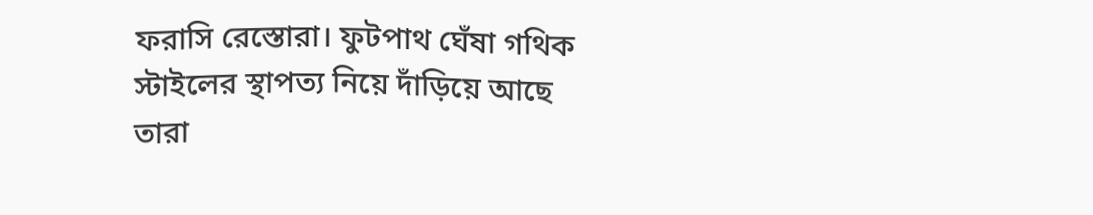ফরাসি রেস্তোরা। ফুটপাথ ঘেঁষা গথিক স্টাইলের স্থাপত্য নিয়ে দাঁড়িয়ে আছে তারা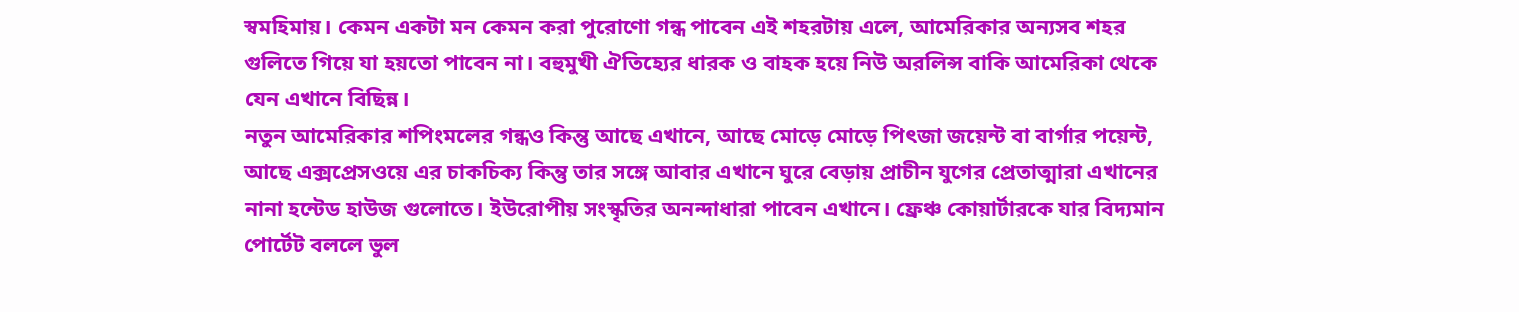স্বমহিমায়। কেমন একটা মন কেমন করা পুরোণো গন্ধ পাবেন এই শহরটায় এলে, আমেরিকার অন্যসব শহর গুলিতে গিয়ে যা হয়তো পাবেন না। বহুমুখী ঐতিহ্যের ধারক ও বাহক হয়ে নিউ অরলিন্স বাকি আমেরিকা থেকে যেন এখানে বিছিন্ন।
নতুন আমেরিকার শপিংমলের গন্ধও কিন্তু আছে এখানে, আছে মোড়ে মোড়ে পিৎজা জয়েন্ট বা বার্গার পয়েন্ট, আছে এক্সপ্রেসওয়ে এর চাকচিক্য কিন্তু তার সঙ্গে আবার এখানে ঘুরে বেড়ায় প্রাচীন যুগের প্রেতাত্মারা এখানের নানা হন্টেড হাউজ গুলোতে। ইউরোপীয় সংস্কৃতির অনন্দাধারা পাবেন এখানে। ফ্রেঞ্চ কোয়ার্টারকে যার বিদ্যমান পোর্টেট বললে ভুল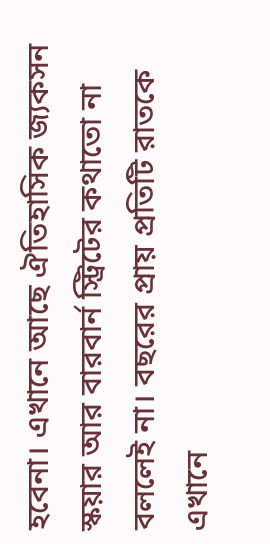হবেনা। এখানে আছে ঐতিহাসিক জ্যকসন স্কয়ার আর বারবার্ন স্ট্রিটের কথাতো না বললেই না। বছরের প্রায় প্রতিটি রাতকে এখানে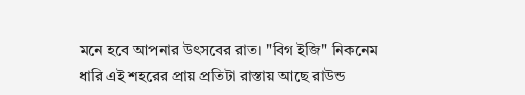মনে হবে আপনার উৎসবের রাত। "বিগ ইজি" নিকনেম ধারি এই শহরের প্রায় প্রতিটা রাস্তায় আছে রাউন্ড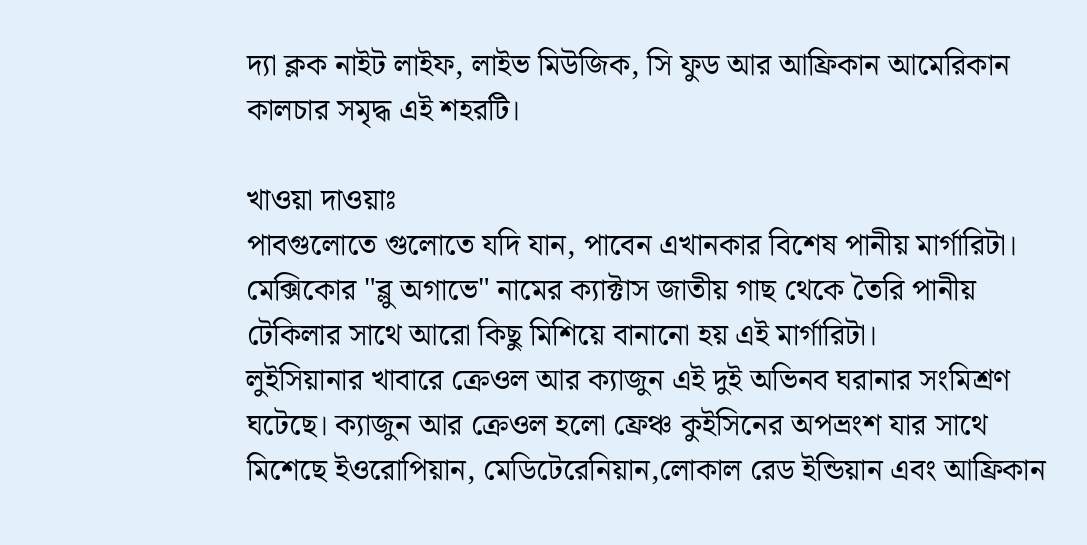দ্যা ক্লক নাইট লাইফ, লাইভ মিউজিক, সি ফুড আর আফ্রিকান আমেরিকান কালচার সমৃদ্ধ এই শহরটি।

খাওয়া দাওয়াঃ
পাবগুলোতে গুলোতে যদি যান, পাবেন এখানকার বিশেষ পানীয় মার্গারিটা। মেক্সিকোর "ব্লু অগাভে" নামের ক্যাক্টাস জাতীয় গাছ থেকে তৈরি পানীয় টেকিলার সাথে আরো কিছু মিশিয়ে বানানো হয় এই মার্গারিটা।
লুইসিয়ানার খাবারে ক্রেওল আর ক্যাজুন এই দুই অভিনব ঘরানার সংমিশ্রণ ঘটেছে। ক্যাজুন আর ক্রেওল হলো ফ্রেঞ্চ কুইসিনের অপভ্রংশ যার সাথে মিশেছে ইওরোপিয়ান, মেডিটেরেনিয়ান,লোকাল রেড ইন্ডিয়ান এবং আফ্রিকান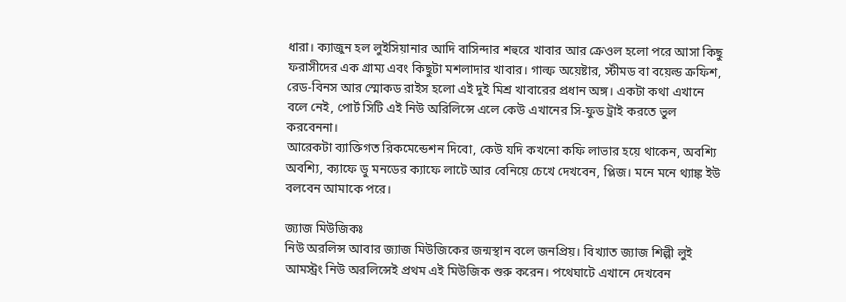ধারা। ক্যাজুন হল লুইসিয়ানার আদি বাসিন্দার শহুরে খাবার আর ক্রেওল হলো পরে আসা কিছু ফরাসীদের এক গ্রাম্য এবং কিছুটা মশলাদার খাবার। গাল্ফ অয়েষ্টার, স্টীমড বা বয়েল্ড ক্রফিশ, রেড-বিনস আর স্মোকড রাইস হলো এই দুই মিশ্র খাবারের প্রধান অঙ্গ। একটা কথা এখানে বলে নেই, পোর্ট সিটি এই নিউ অরিলিন্সে এলে কেউ এখানের সি-ফুড ট্রাই করতে ভুল করবেননা।
আরেকটা ব্যাক্তিগত রিকমেন্ডেশন দিবো, কেউ যদি কখনো কফি লাভার হয়ে থাকেন, অবশ্যি অবশ্যি, ক্যাফে ডু মনডের ক্যাফে লাটে আর বেনিয়ে চেখে দেখবেন, প্লিজ। মনে মনে থ্যাঙ্ক ইউ বলবেন আমাকে পরে।

জ্যাজ মিউজিকঃ
নিউ অরলিন্স আবার জ্যাজ মিউজিকের জন্মস্থান বলে জনপ্রিয়। বিখ্যাত জ্যাজ শিল্পী লুই আমস্ট্রং নিউ অরলিন্সেই প্রথম এই মিউজিক শুরু করেন। পথেঘাটে এখানে দেখবেন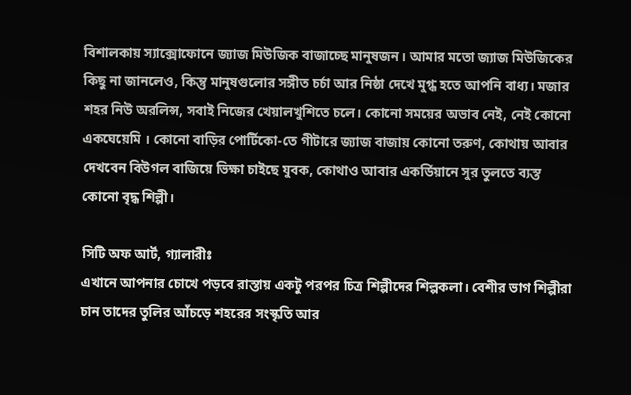বিশালকায় স্যাক্সোফোনে জ্যাজ মিউজিক বাজাচ্ছে মানুষজন। আমার মতো জ্যাজ মিউজিকের কিছু না জানলেও, কিন্তু মানুষগুলোর সঙ্গীত চর্চা আর নিষ্ঠা দেখে মুগ্ধ হতে আপনি বাধ্য। মজার শহর নিউ অরলিন্স, সবাই নিজের খেয়ালখুশিতে চলে। কোনো সময়ের অভাব নেই, নেই কোনো একঘেয়েমি । কোনো বাড়ির পোর্টিকো-তে গীটারে জ্যাজ বাজায় কোনো তরুণ, কোথায় আবার দেখবেন বিউগল বাজিয়ে ভিক্ষা চাইছে যুবক, কোথাও আবার একর্ডিয়ানে সুর তুলতে ব্যস্ত কোনো বৃদ্ধ শিল্পী।

সিটি অফ আর্ট, গ্যালারীঃ
এখানে আপনার চোখে পড়বে রাস্তায় একটু পরপর চিত্র শিল্পীদের শিল্পকলা। বেশীর ভাগ শিল্পীরা চান তাদের তুলির আঁচড়ে শহরের সংস্কৃতি আর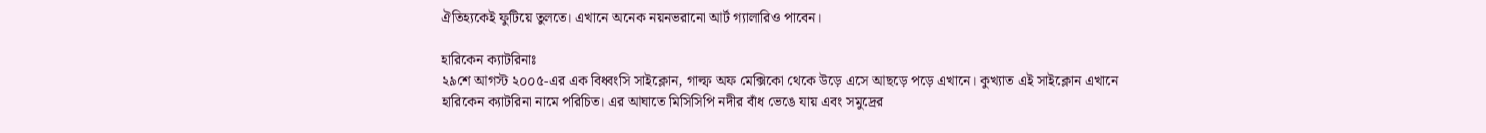ঐতিহ্যকেই ফুটিয়ে তুলতে। এখানে অনেক নয়নভরানো আর্ট গ্যালারিও পাবেন।

হারিকেন ক্যাটরিনাঃ
২৯শে আগস্ট ২০০৫-এর এক বিধ্বংসি সাইক্লোন, গাল্ফ অফ মেক্সিকো থেকে উড়ে এসে আছড়ে পড়ে এখানে। কুখ্যাত এই সাইক্লোন এখানে হারিকেন ক্যাটরিনা নামে পরিচিত। এর আঘাতে মিসিসিপি নদীর বাঁধ ভেঙে যায় এবং সমুদ্রের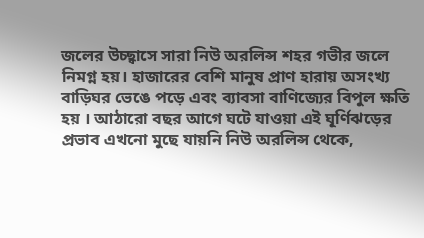জলের উচ্ছ্বাসে সারা নিউ অরলিন্স শহর গভীর জলে নিমগ্ন হয়। হাজারের বেশি মানুষ প্রাণ হারায় অসংখ্য বাড়িঘর ভেঙে পড়ে এবং ব্যাবসা বাণিজ্যের বিপুল ক্ষতি হয় । আঠারো বছর আগে ঘটে যাওয়া এই ঘূর্ণিঝড়ের প্রভাব এখনো মুছে যায়নি নিউ অরলিন্স থেকে,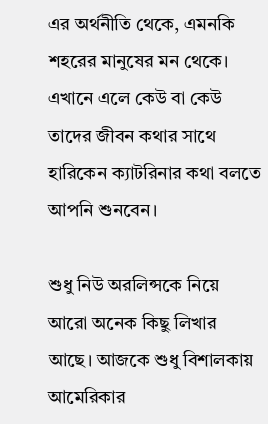এর অর্থনীতি থেকে, এমনকি শহরের মানুষের মন থেকে। এখানে এলে কেউ বা কেউ তাদের জীবন কথার সাথে হারিকেন ক্যাটরিনার কথা বলতে আপনি শুনবেন।

শুধু নিউ অরলিন্সকে নিয়ে আরো অনেক কিছু লিখার আছে। আজকে শুধু বিশালকায় আমেরিকার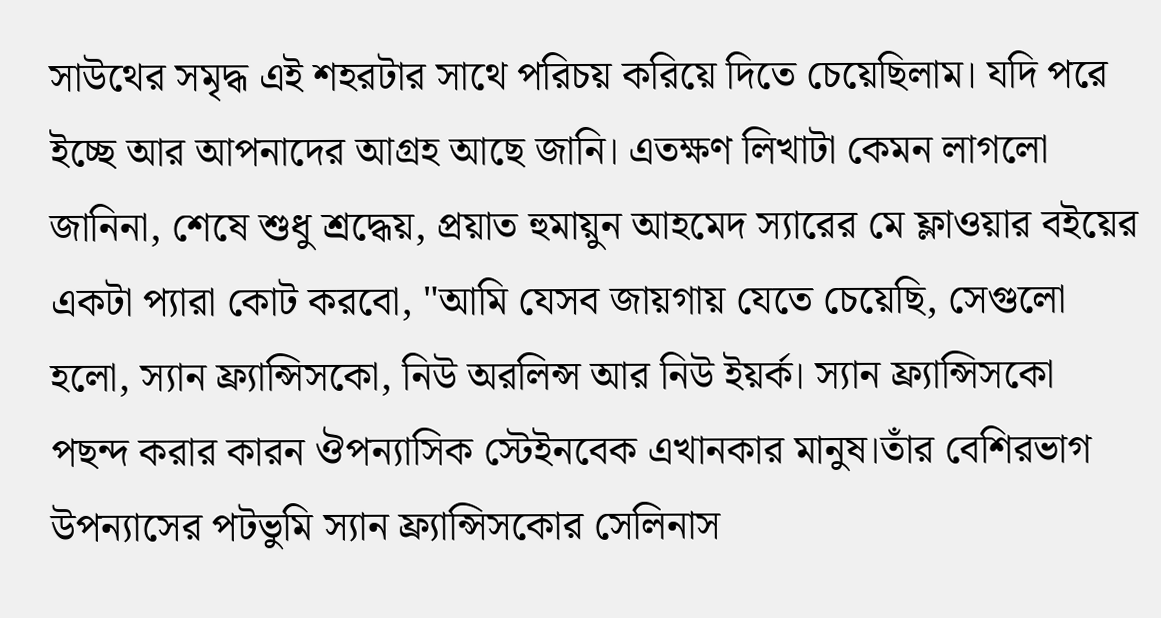সাউথের সমৃদ্ধ এই শহরটার সাথে পরিচয় করিয়ে দিতে চেয়েছিলাম। যদি পরে ইচ্ছে আর আপনাদের আগ্রহ আছে জানি। এতক্ষণ লিখাটা কেমন লাগলো জানিনা, শেষে শুধু শ্রদ্ধেয়, প্রয়াত হুমায়ুন আহমেদ স্যারের মে ফ্লাওয়ার বইয়ের একটা প্যারা কোট করবো, "আমি যেসব জায়গায় যেতে চেয়েছি, সেগুলো হলো, স্যান ফ্র্যান্সিসকো, নিউ অরলিন্স আর নিউ ইয়র্ক। স্যান ফ্র্যান্সিসকো পছন্দ করার কারন ঔপন্যাসিক স্টেইনবেক এখানকার মানুষ।তাঁর বেশিরভাগ উপন্যাসের পটভুমি স্যান ফ্র্যান্সিসকোর সেলিনাস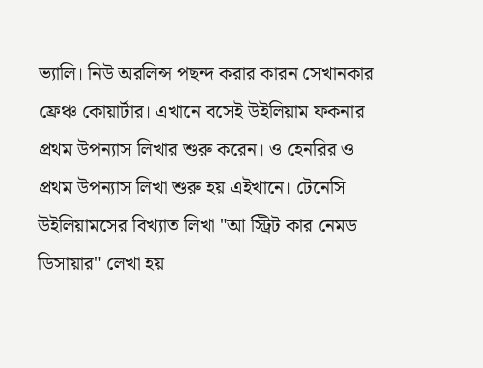ভ্যালি। নিউ অরলিন্স পছন্দ করার কারন সেখানকার ফ্রেঞ্চ কোয়ার্টার। এখানে বসেই উইলিয়াম ফকনার প্রথম উপন্যাস লিখার শুরু করেন। ও হেনরির ও প্রথম উপন্যাস লিখা শুরু হয় এইখানে। টেনেসি উইলিয়ামসের বিখ্যাত লিখা "আ স্ট্রিট কার নেমড ডিসায়ার" লেখা হয়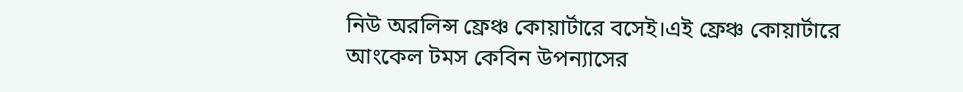নিউ অরলিন্স ফ্রেঞ্চ কোয়ার্টারে বসেই।এই ফ্রেঞ্চ কোয়ার্টারে আংকেল টমস কেবিন উপন্যাসের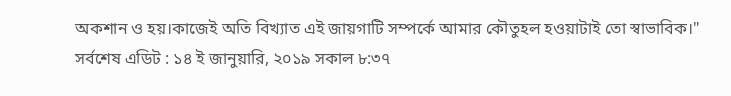অকশান ও হয়।কাজেই অতি বিখ্যাত এই জায়গাটি সম্পর্কে আমার কৌতুহল হওয়াটাই তো স্বাভাবিক।"
সর্বশেষ এডিট : ১৪ ই জানুয়ারি, ২০১৯ সকাল ৮:৩৭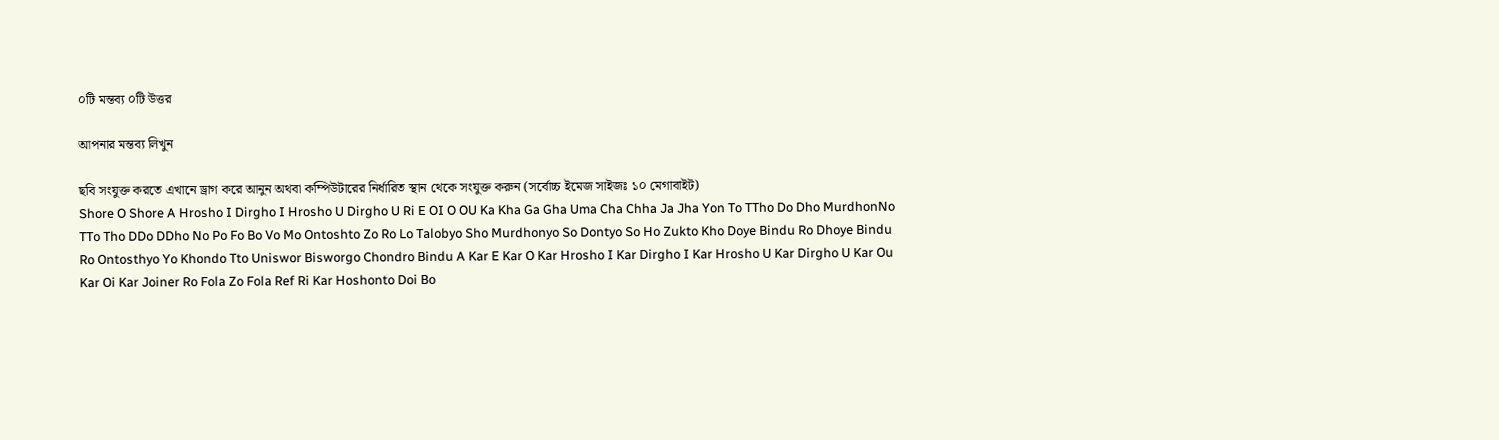০টি মন্তব্য ০টি উত্তর

আপনার মন্তব্য লিখুন

ছবি সংযুক্ত করতে এখানে ড্রাগ করে আনুন অথবা কম্পিউটারের নির্ধারিত স্থান থেকে সংযুক্ত করুন (সর্বোচ্চ ইমেজ সাইজঃ ১০ মেগাবাইট)
Shore O Shore A Hrosho I Dirgho I Hrosho U Dirgho U Ri E OI O OU Ka Kha Ga Gha Uma Cha Chha Ja Jha Yon To TTho Do Dho MurdhonNo TTo Tho DDo DDho No Po Fo Bo Vo Mo Ontoshto Zo Ro Lo Talobyo Sho Murdhonyo So Dontyo So Ho Zukto Kho Doye Bindu Ro Dhoye Bindu Ro Ontosthyo Yo Khondo Tto Uniswor Bisworgo Chondro Bindu A Kar E Kar O Kar Hrosho I Kar Dirgho I Kar Hrosho U Kar Dirgho U Kar Ou Kar Oi Kar Joiner Ro Fola Zo Fola Ref Ri Kar Hoshonto Doi Bo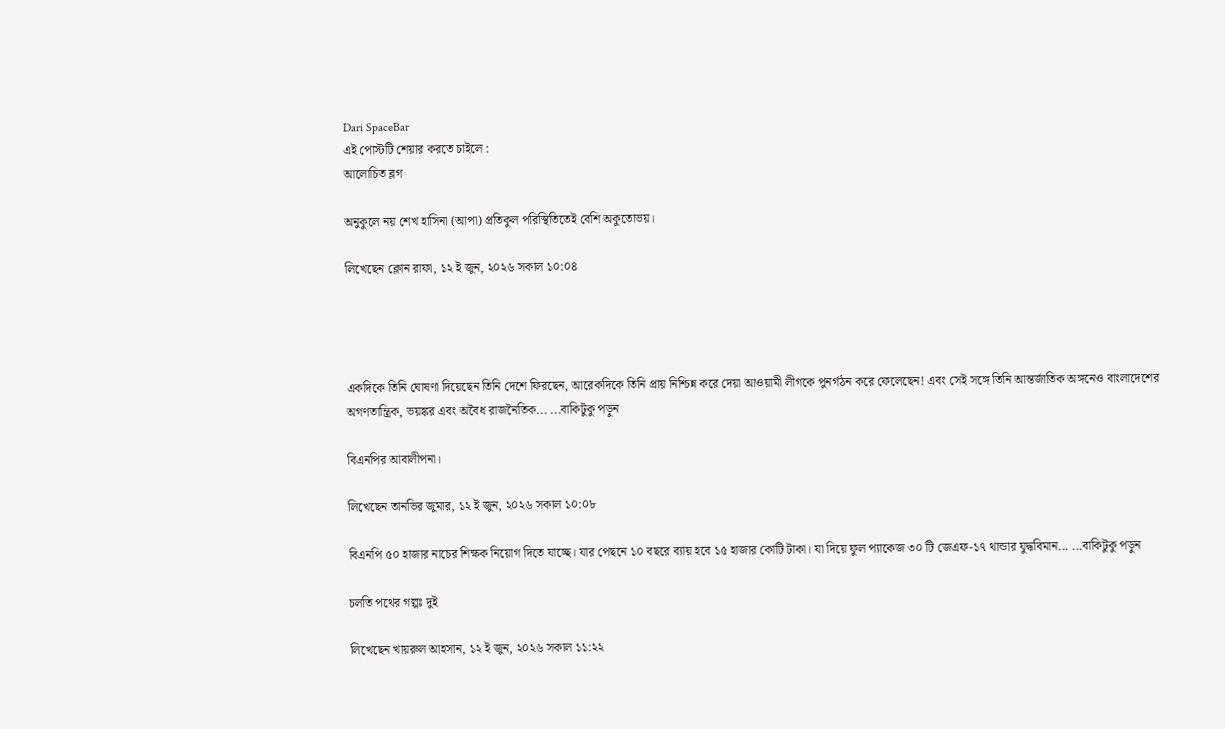Dari SpaceBar
এই পোস্টটি শেয়ার করতে চাইলে :
আলোচিত ব্লগ

অনুকুলে নয় শেখ হাসিনা (আপা) প্রতিকুল পরিস্থিতিতেই বেশি অকুতোভয়।

লিখেছেন ক্লোন রাফা, ১২ ই জুন, ২০২৬ সকাল ১০:০৪




একদিকে তিনি ঘোষণা দিয়েছেন তিনি দেশে ফিরছেন, আরেকদিকে তিনি প্রায় নিশ্চিন্ন করে দেয়া আওয়ামী লীগকে পুনর্গঠন করে ফেলেছেন! এবং সেই সঙ্গে তিনি আন্তর্জাতিক অঙ্গনেও বাংলাদেশের অগণতান্ত্রিক, ভয়ঙ্কর এবং অবৈধ রাজনৈতিক... ...বাকিটুকু পড়ুন

বিএনপির আবালীপনা।

লিখেছেন তানভির জুমার, ১২ ই জুন, ২০২৬ সকাল ১০:০৮

বিএনপি ৫০ হাজার নাচের শিক্ষক নিয়োগ দিতে যাচ্ছে। যার পেছনে ১০ বছরে ব্যায় হবে ১৫ হাজার কোটি টাকা। যা দিয়ে ফুল প্যাকেজ ৩০ টি জেএফ-১৭ থান্ডার যুদ্ধবিমান... ...বাকিটুকু পড়ুন

চলতি পথের গল্পঃ দুই

লিখেছেন খায়রুল আহসান, ১২ ই জুন, ২০২৬ সকাল ১১:২২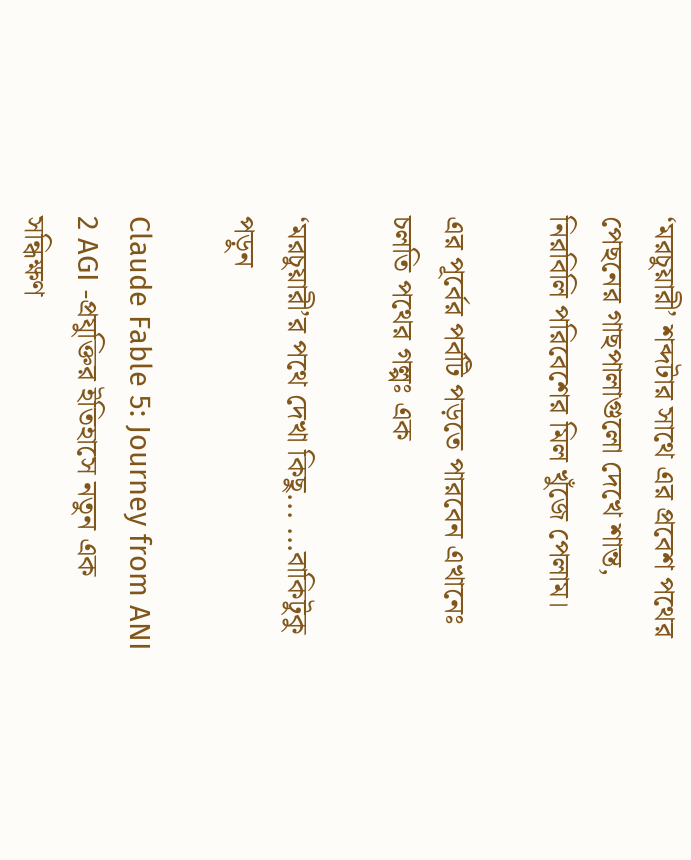‘মরচুয়ারী’ শব্দটার সাথে এর প্রবেশ পথের পেছনের গাছপালাগুলো দেখে শান্ত, নিরবিলি পরিবেশের মিল খুঁজে পেলাম।

এর পূর্বের পর্বটি পড়তে পারবেন এখানেঃ চলতি পথের গল্পঃ এক

‘মরচুয়ারী’র পথে দেখা কিছু... ...বাকিটুকু পড়ুন

Claude Fable 5: Journey from ANI 2 AGI -প্রযুক্তির ইতিহাসে নতুন এক সন্ধিক্ষণ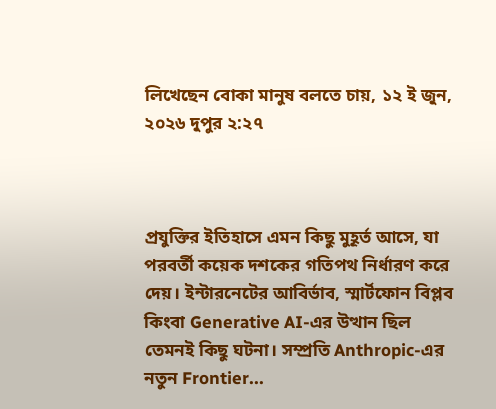লিখেছেন বোকা মানুষ বলতে চায়, ১২ ই জুন, ২০২৬ দুপুর ২:২৭



প্রযুক্তির ইতিহাসে এমন কিছু মুহূর্ত আসে, যা পরবর্তী কয়েক দশকের গতিপথ নির্ধারণ করে দেয়। ইন্টারনেটের আবির্ভাব, স্মার্টফোন বিপ্লব কিংবা Generative AI-এর উত্থান ছিল তেমনই কিছু ঘটনা। সম্প্রতি Anthropic-এর নতুন Frontier...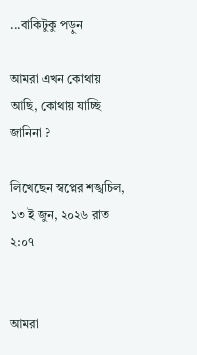...বাকিটুকু পড়ুন

আমরা এখন কোথায় আছি, কোথায় যাচ্ছি জানিনা ?

লিখেছেন স্বপ্নের শঙ্খচিল, ১৩ ই জুন, ২০২৬ রাত ২:০৭


আমরা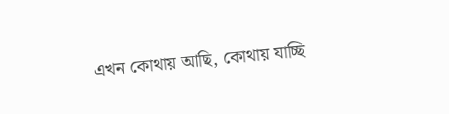এখন কোথায় আছি, কোথায় যাচ্ছি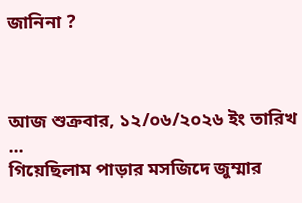জানিনা ?



আজ শুক্রবার, ১২/০৬/২০২৬ ইং তারিখ
...
গিয়েছিলাম পাড়ার মসজিদে জুম্মার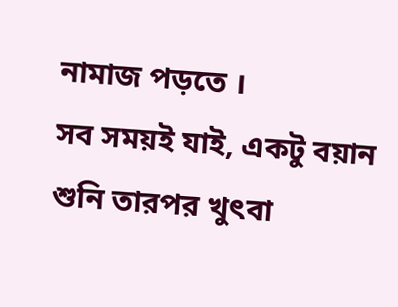নামাজ পড়তে ।
সব সময়ই যাই, একটু বয়ান শুনি তারপর খুৎবা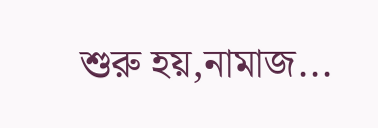শুরু হয়,নামাজ...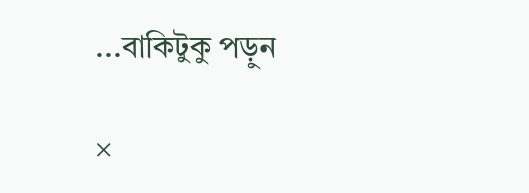...বাকিটুকু পড়ুন

×